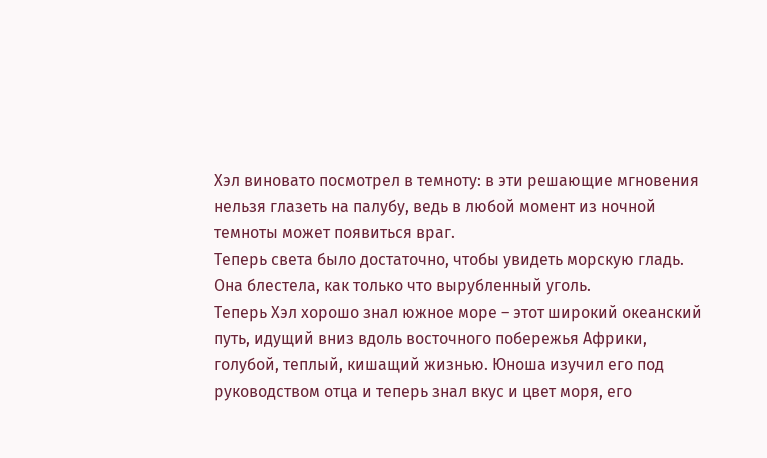Хэл виновато посмотрел в темноту: в эти решающие мгновения нельзя глазеть на палубу, ведь в любой момент из ночной темноты может появиться враг.
Теперь света было достаточно, чтобы увидеть морскую гладь. Она блестела, как только что вырубленный уголь.
Теперь Хэл хорошо знал южное море – этот широкий океанский путь, идущий вниз вдоль восточного побережья Африки, голубой, теплый, кишащий жизнью. Юноша изучил его под руководством отца и теперь знал вкус и цвет моря, его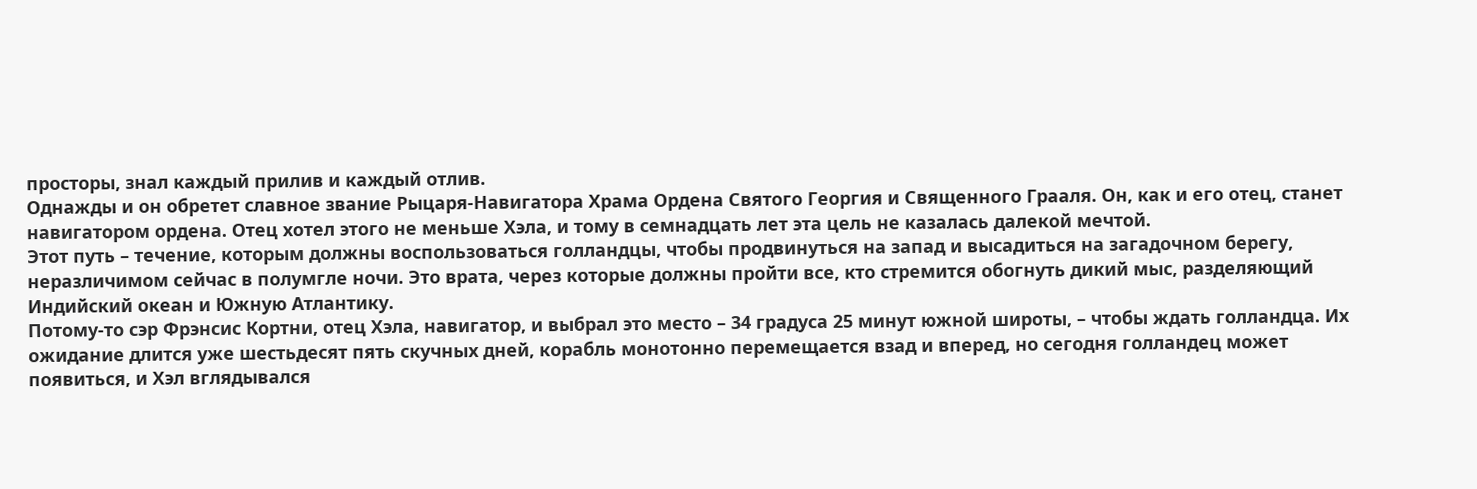просторы, знал каждый прилив и каждый отлив.
Однажды и он обретет славное звание Рыцаря-Навигатора Храма Ордена Святого Георгия и Священного Грааля. Он, как и его отец, станет навигатором ордена. Отец хотел этого не меньше Хэла, и тому в семнадцать лет эта цель не казалась далекой мечтой.
Этот путь – течение, которым должны воспользоваться голландцы, чтобы продвинуться на запад и высадиться на загадочном берегу, неразличимом сейчас в полумгле ночи. Это врата, через которые должны пройти все, кто стремится обогнуть дикий мыс, разделяющий Индийский океан и Южную Атлантику.
Потому-то сэр Фрэнсис Кортни, отец Хэла, навигатор, и выбрал это место – 34 градуса 25 минут южной широты, – чтобы ждать голландца. Их ожидание длится уже шестьдесят пять скучных дней, корабль монотонно перемещается взад и вперед, но сегодня голландец может появиться, и Хэл вглядывался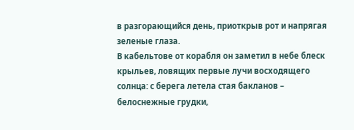в разгорающийся день, приоткрыв рот и напрягая зеленые глаза.
В кабельтове от корабля он заметил в небе блеск крыльев, ловящих первые лучи восходящего солнца: с берега летела стая бакланов – белоснежные грудки,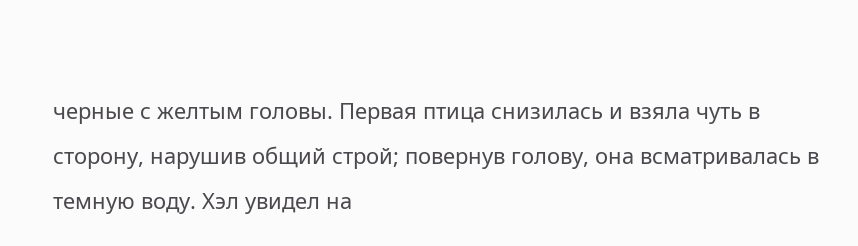черные с желтым головы. Первая птица снизилась и взяла чуть в сторону, нарушив общий строй; повернув голову, она всматривалась в темную воду. Хэл увидел на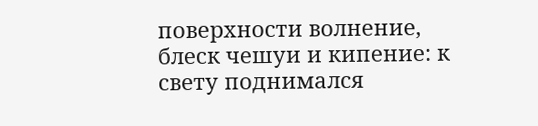поверхности волнение, блеск чешуи и кипение: к свету поднимался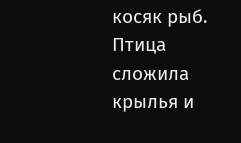косяк рыб. Птица сложила крылья и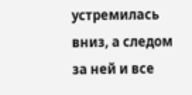устремилась вниз, а следом за ней и все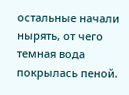остальные начали нырять, от чего темная вода покрылась пеной.